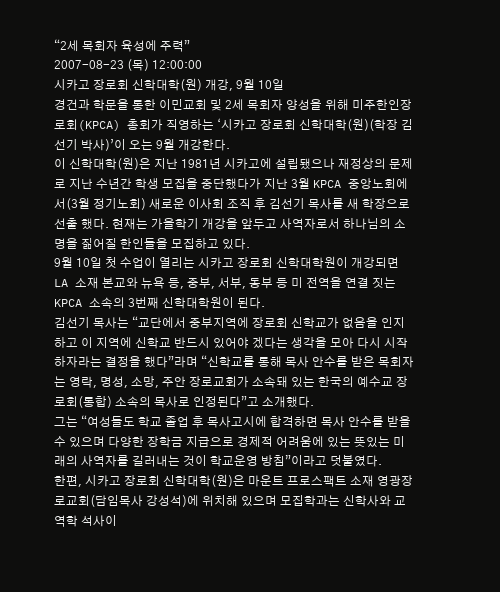“2세 목회자 육성에 주력”
2007-08-23 (목) 12:00:00
시카고 장로회 신학대학(원) 개강, 9월 10일
경건과 학문을 통한 이민교회 및 2세 목회자 양성을 위해 미주한인장로회(KPCA) 총회가 직영하는 ‘시카고 장로회 신학대학(원)(학장 김선기 박사)’이 오는 9월 개강한다.
이 신학대학(원)은 지난 1981년 시카고에 설립됐으나 재정상의 문제로 지난 수년간 학생 모집을 중단했다가 지난 3월 KPCA 중앙노회에서(3월 정기노회) 새로운 이사회 조직 후 김선기 목사를 새 학장으로 선출 했다. 현재는 가을학기 개강을 앞두고 사역자로서 하나님의 소명을 짊어질 한인들을 모집하고 있다.
9월 10일 첫 수업이 열리는 시카고 장로회 신학대학원이 개강되면 LA 소재 본교와 뉴욕 등, 중부, 서부, 동부 등 미 전역을 연결 짓는 KPCA 소속의 3번째 신학대학원이 된다.
김선기 목사는 “교단에서 중부지역에 장로회 신학교가 없음을 인지하고 이 지역에 신학교 반드시 있어야 겠다는 생각을 모아 다시 시작하자라는 결정을 했다”라며 “신학교를 통해 목사 안수를 받은 목회자는 영락, 명성, 소망, 주안 장로교회가 소속돼 있는 한국의 예수교 장로회(통합) 소속의 목사로 인정된다”고 소개했다.
그는 “여성들도 학교 졸업 후 목사고시에 합격하면 목사 안수를 받을 수 있으며 다양한 장학금 지급으로 경제적 어려움에 있는 뜻있는 미래의 사역자를 길러내는 것이 학교운영 방침”이라고 덧붙였다.
한편, 시카고 장로회 신학대학(원)은 마운트 프로스팩트 소재 영광장로교회(담임목사 강성석)에 위치해 있으며 모집학과는 신학사와 교역학 석사이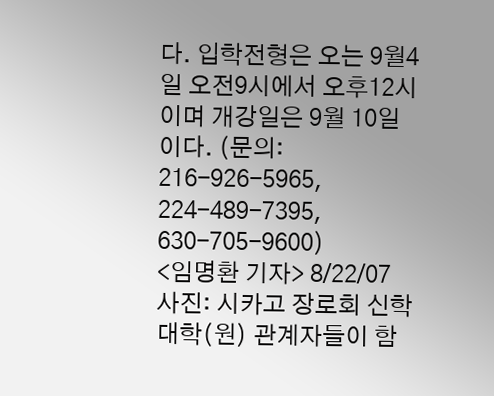다. 입학전형은 오는 9월4일 오전9시에서 오후12시이며 개강일은 9월 10일이다. (문의: 216-926-5965, 224-489-7395, 630-705-9600)
<임명환 기자> 8/22/07
사진: 시카고 장로회 신학대학(원) 관계자들이 함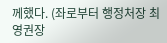께했다. (좌로부터 행정처장 최영권장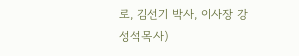로, 김선기 박사, 이사장 강성석목사)